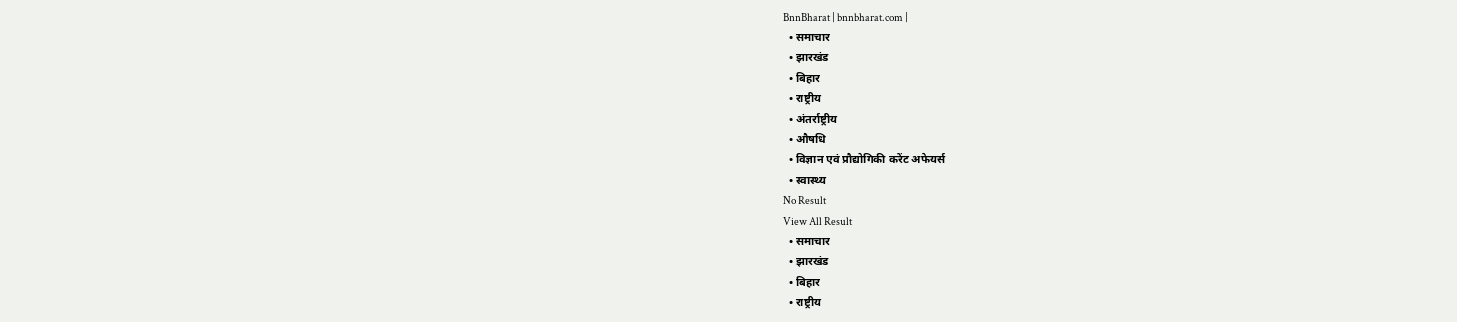BnnBharat | bnnbharat.com |
  • समाचार
  • झारखंड
  • बिहार
  • राष्ट्रीय
  • अंतर्राष्ट्रीय
  • औषधि
  • विज्ञान एवं प्रौद्योगिकी करेंट अफेयर्स
  • स्वास्थ्य
No Result
View All Result
  • समाचार
  • झारखंड
  • बिहार
  • राष्ट्रीय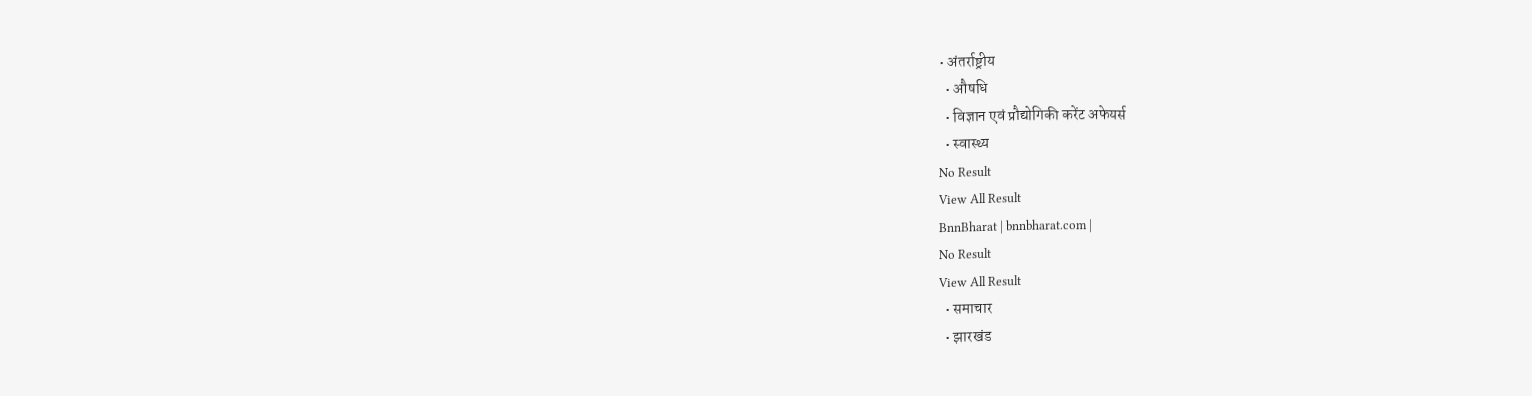• अंतर्राष्ट्रीय
  • औषधि
  • विज्ञान एवं प्रौद्योगिकी करेंट अफेयर्स
  • स्वास्थ्य
No Result
View All Result
BnnBharat | bnnbharat.com |
No Result
View All Result
  • समाचार
  • झारखंड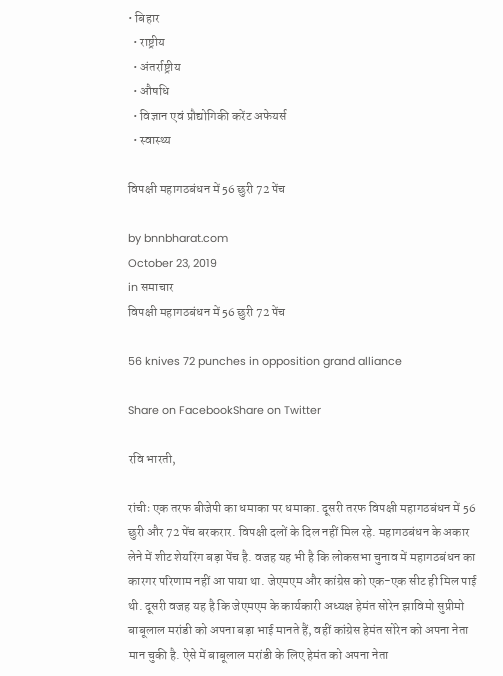• बिहार
  • राष्ट्रीय
  • अंतर्राष्ट्रीय
  • औषधि
  • विज्ञान एवं प्रौद्योगिकी करेंट अफेयर्स
  • स्वास्थ्य

विपक्षी महागठबंधन में 56 छुरी 72 पेंच

by bnnbharat.com
October 23, 2019
in समाचार
विपक्षी महागठबंधन में 56 छुरी 72 पेंच

56 knives 72 punches in opposition grand alliance

Share on FacebookShare on Twitter

रवि भारती,

रांचीः एक तरफ बीजेपी का धमाका पर धमाका. दूसरी तरफ विपक्षी महागठबंधन में 56 छुरी और 72 पेंच बरकरार. विपक्षी दलों के दिल नहीं मिल रहे. महागठबंधन के अकार लेने में शीट शेयरिंग बड़ा पेंच है. वजह यह भी है कि लोकसभा चुनाव में महागठबंधन का कारगर परिणाम नहीं आ पाया था. जेएमएम और कांग्रेस को एक-एक सीट ही मिल पाई थी. दूसरी वजह यह है कि जेएमएम के कार्यकारी अध्यक्ष हेमंत सोरेन झाविमो सुप्रीमो बाबूलाल मरांडी को अपना बड़ा भाई मानते हैं, वहीं कांग्रेस हेमंत सोरेन को अपना नेता मान चुकी है. ऐसे में बाबूलाल मरांडी के लिए हेमंत को अपना नेता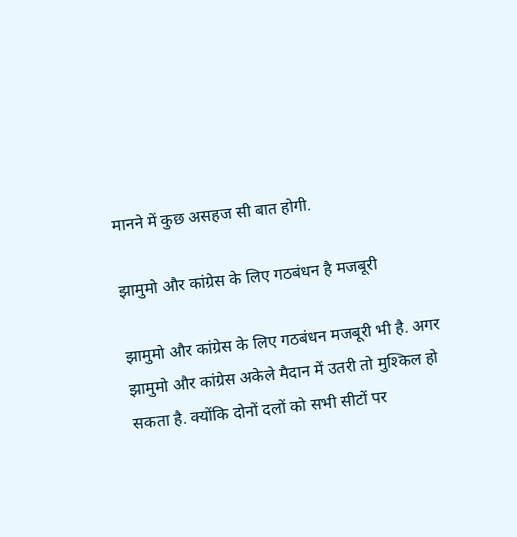मानने में कुछ असहज सी बात होगी.

झामुमो और कांग्रेस के लिए गठबंधन है मजबूरी

झामुमो और कांग्रेस के लिए गठबंधन मजबूरी भी है. अगर झामुमो और कांग्रेस अकेले मैदान में उतरी तो मुश्किल हो सकता है. क्योंकि दोनों दलों को सभी सीटों पर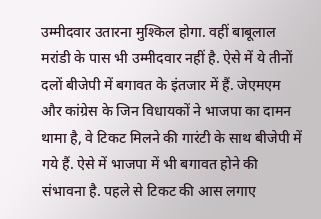उम्मीदवार उतारना मुश्किल होगा. वहीं बाबूलाल मरांडी के पास भी उम्मीदवार नहीं है. ऐसे में ये तीनों दलों बीजेपी में बगावत के इंतजार में हैं. जेएमएम और कांग्रेस के जिन विधायकों ने भाजपा का दामन थामा है, वे टिकट मिलने की गारंटी के साथ बीजेपी में गये हैं. ऐसे में भाजपा में भी बगावत होने की संभावना है. पहले से टिकट की आस लगाए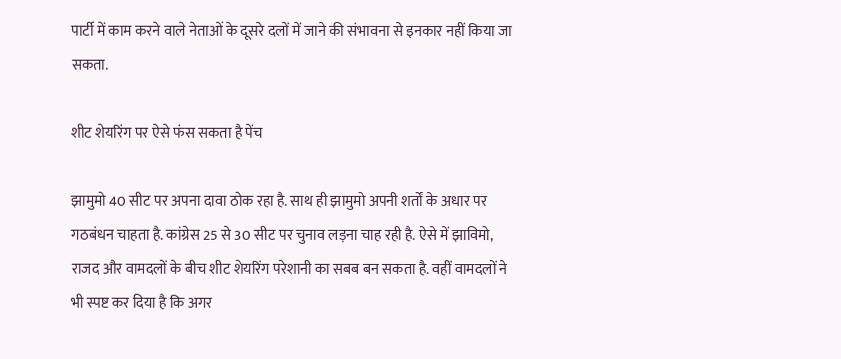पार्टी में काम करने वाले नेताओं के दूसरे दलों में जाने की संभावना से इनकार नहीं किया जा सकता.

शीट शेयरिंग पर ऐसे फंस सकता है पेंच

झामुमो 40 सीट पर अपना दावा ठोक रहा है. साथ ही झामुमो अपनी शर्तों के अधार पर गठबंधन चाहता है. कांग्रेस 25 से 30 सीट पर चुनाव लड़ना चाह रही है. ऐसे में झाविमो, राजद और वामदलों के बीच शीट शेयरिंग परेशानी का सबब बन सकता है. वहीं वामदलों ने भी स्पष्ट कर दिया है कि अगर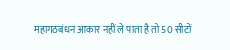महागठबंधन आकार नहीं ले पाता है तो 50 सीटों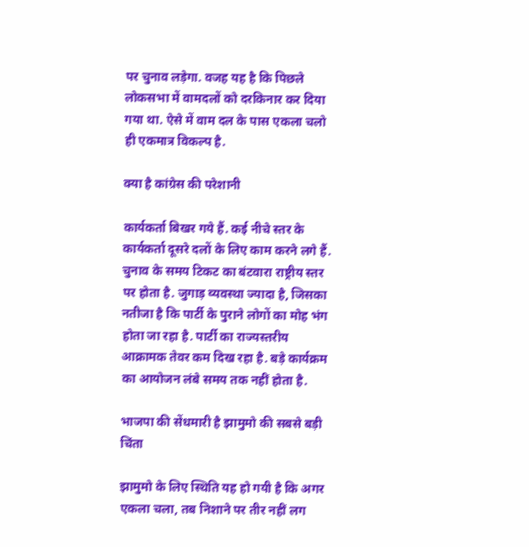पर चुनाव लड़ेगा. वजह यह है कि पिछले लोकसभा में वामदलों को दरकिनार कर दिया गया था. ऐसे में वाम दल के पास एकला चलो ही एकमात्र विकल्प है.

क्या है कांग्रेस की परेशानी

कार्यकर्ता बिखर गये हैं. कई नीचे स्तर के कार्यकर्ता दूसरे दलों के लिए काम करने लगे हैं. चुनाव के समय टिकट का बंटवारा राष्ट्रीय स्तर पर होता है. जुगाड़ व्यवस्था ज्यादा है, जिसका नतीजा है कि पार्टी के पुराने लोगों का मोह भंग होता जा रहा है. पार्टी का राज्यस्तरीय आक्रामक तेवर कम दिख रहा है. बड़े कार्यक्रम का आयोजन लंबे समय तक नहीं होता है.

भाजपा की सेंधमारी है झामुमो की सबसे बड़ी चिंता

झामुमो के लिए स्थिति यह हो गयी है कि अगर एकला चला, तब निशाने पर तीर नहीं लग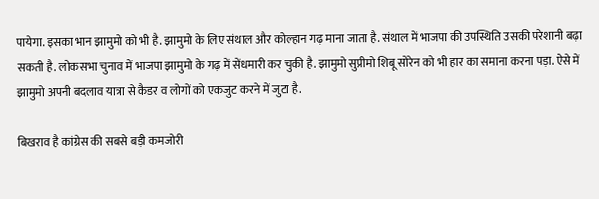पायेगा. इसका भान झामुमो को भी है. झामुमो के लिए संथाल और कोल्हान गढ़ माना जाता है. संथाल में भाजपा की उपस्थिति उसकी परेशानी बढ़ा सकती है. लोकसभा चुनाव में भाजपा झामुमो के गढ़ में सेंधमारी कर चुकी है. झामुमो सुप्रीमो शिबू सोरेन को भी हार का समाना करना पड़ा. ऐसे में झामुमो अपनी बदलाव यात्रा से कैडर व लोगों को एकजुट करने में जुटा है.

बिखराव है कांग्रेस की सबसे बड़ी कमजोरी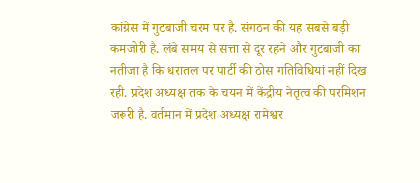कांग्रेस में गुटबाजी चरम पर है. संगठन की यह सबसे बड़ी कमजोरी है. लंबे समय से सत्ता से दूर रहने और गुटबाजी का नतीजा है कि धरातल पर पार्टी की ठोस गतिविधियां नहीं दिख रही. प्रदेश अध्यक्ष तक के चयन में केंद्रीय नेतृत्व की परमिशन जरूरी है. वर्तमान में प्रदेश अध्यक्ष रामेश्वर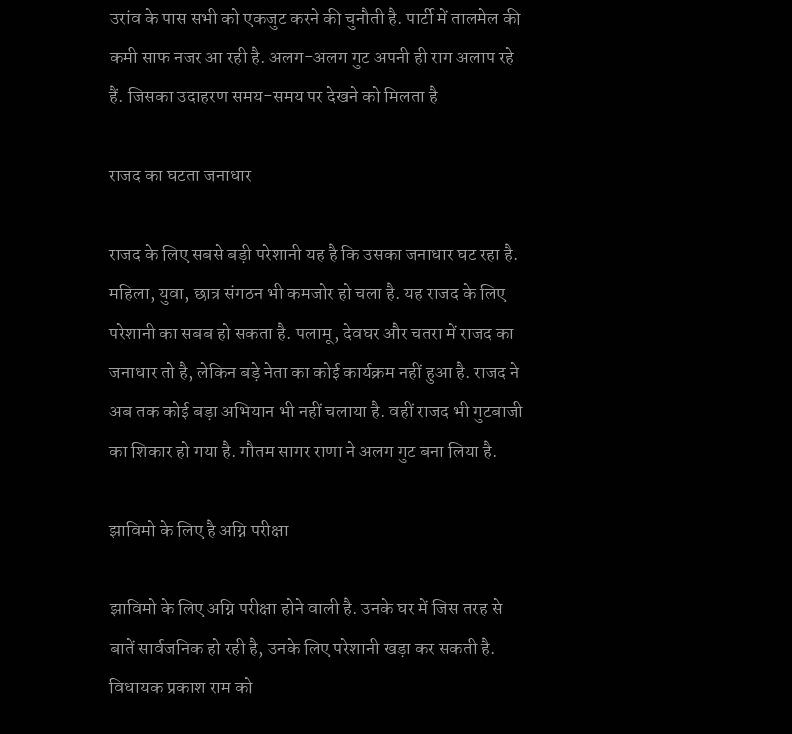उरांव के पास सभी को एकजुट करने की चुनौती है. पार्टी में तालमेल की कमी साफ नजर आ रही है. अलग-अलग गुट अपनी ही राग अलाप रहे हैं. जिसका उदाहरण समय-समय पर देखने को मिलता है

राजद का घटता जनाधार

राजद के लिए सबसे बड़ी परेशानी यह है कि उसका जनाधार घट रहा है. महिला, युवा, छात्र संगठन भी कमजोर हो चला है. यह राजद के लिए परेशानी का सबब हो सकता है. पलामू, देवघर और चतरा में राजद का जनाधार तो है, लेकिन बड़े नेता का कोई कार्यक्रम नहीं हुआ है. राजद ने अब तक कोई बड़ा अभियान भी नहीं चलाया है. वहीं राजद भी गुटबाजी का शिकार हो गया है. गौतम सागर राणा ने अलग गुट बना लिया है.

झाविमो के लिए है अग्नि परीक्षा

झाविमो के लिए अग्नि परीक्षा होने वाली है. उनके घर में जिस तरह से बातें सार्वजनिक हो रही है, उनके लिए परेशानी खड़ा कर सकती है. विधायक प्रकाश राम को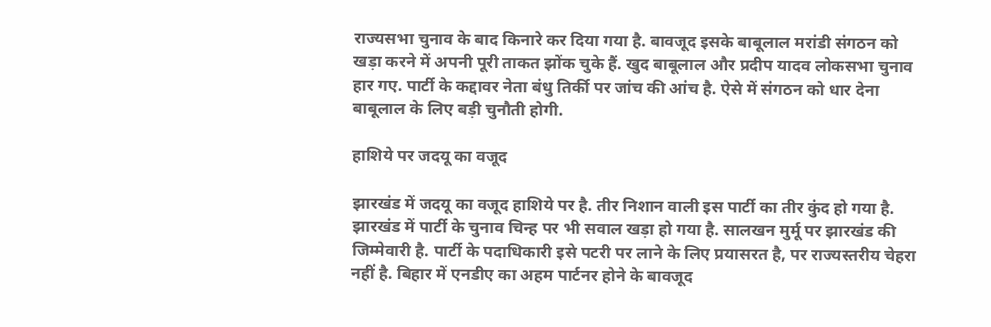राज्यसभा चुनाव के बाद किनारे कर दिया गया है. बावजूद इसके बाबूलाल मरांडी संगठन को खड़ा करने में अपनी पूरी ताकत झोंक चुके हैं. खुद बाबूलाल और प्रदीप यादव लोकसभा चुनाव हार गए. पार्टी के कद्दावर नेता बंधु तिर्की पर जांच की आंच है. ऐसे में संगठन को धार देना बाबूलाल के लिए बड़ी चुनौती होगी.

हाशिये पर जदयू का वजूद

झारखंड में जदयू का वजूद हाशिये पर है. तीर निशान वाली इस पार्टी का तीर कुंद हो गया है. झारखंड में पार्टी के चुनाव चिन्ह पर भी सवाल खड़ा हो गया है. सालखन मुर्मू पर झारखंड की जिम्मेवारी है. पार्टी के पदाधिकारी इसे पटरी पर लाने के लिए प्रयासरत है, पर राज्यस्तरीय चेहरा नहीं है. बिहार में एनडीए का अहम पार्टनर होने के बावजूद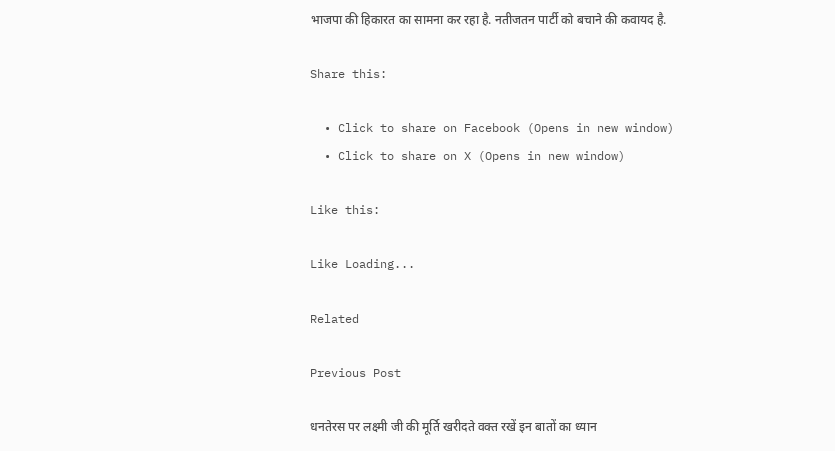भाजपा की हिकारत का सामना कर रहा है. नतीजतन पार्टी को बचाने की कवायद है.

Share this:

  • Click to share on Facebook (Opens in new window)
  • Click to share on X (Opens in new window)

Like this:

Like Loading...

Related

Previous Post

धनतेरस पर लक्ष्‍मी जी की मूर्ति खरीदते वक्त रखें इन बातों का ध्यान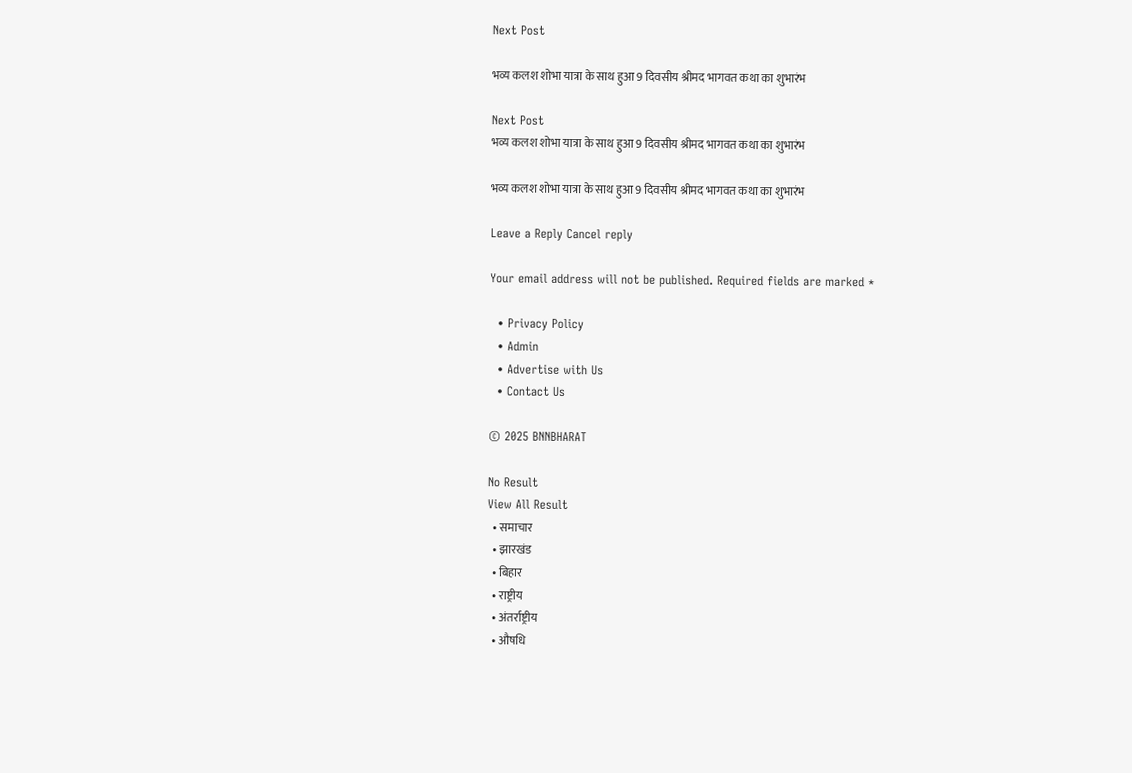Next Post

भव्य कलश शोभा यात्रा के साथ हुआ 9 दिवसीय श्रीमद भागवत कथा का शुभारंभ

Next Post
भव्य कलश शोभा यात्रा के साथ हुआ 9 दिवसीय श्रीमद भागवत कथा का शुभारंभ

भव्य कलश शोभा यात्रा के साथ हुआ 9 दिवसीय श्रीमद भागवत कथा का शुभारंभ

Leave a Reply Cancel reply

Your email address will not be published. Required fields are marked *

  • Privacy Policy
  • Admin
  • Advertise with Us
  • Contact Us

© 2025 BNNBHARAT

No Result
View All Result
  • समाचार
  • झारखंड
  • बिहार
  • राष्ट्रीय
  • अंतर्राष्ट्रीय
  • औषधि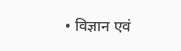• विज्ञान एवं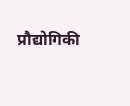प्रौद्योगिकी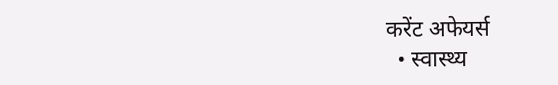करेंट अफेयर्स
  • स्वास्थ्य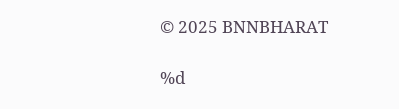© 2025 BNNBHARAT

%d